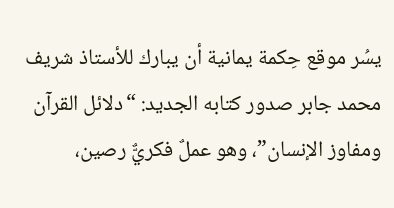يسُر موقع حِكمة يمانية أن يبارك للأستاذ شريف محمد جابر صدور كتابه الجديد: “دلائل القرآن ومفاوز الإنسان”، وهو عملٌ فكريٌّ رصين،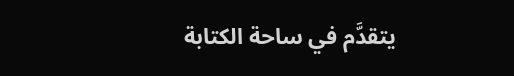يتقدَّم في ساحة الكتابة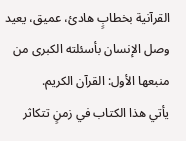القرآنية بخطابٍ هادئ، عميق، يعيد وصل الإنسان بأسئلته الكبرى من منبعها الأول: القرآن الكريم.
يأتي هذا الكتاب في زمنٍ تتكاثر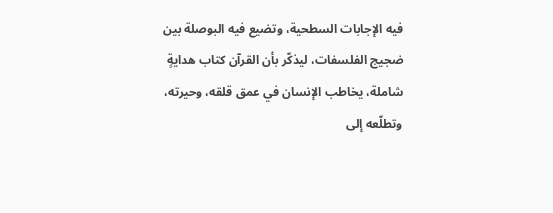فيه الإجابات السطحية، وتضيع فيه البوصلة بين ضجيج الفلسفات، ليذكّر بأن القرآن كتاب هدايةٍ شاملة، يخاطب الإنسان في عمق قلقه، وحيرته، وتطلّعه إلى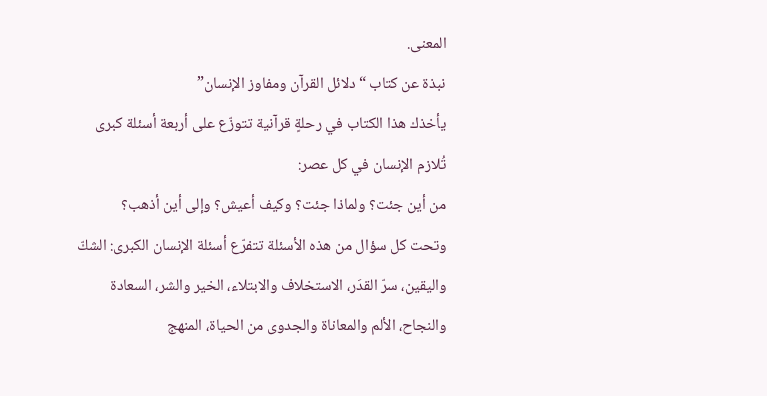المعنى.
نبذة عن كتاب “دلائل القرآن ومفاوز الإنسان”
يأخذك هذا الكتاب في رحلةٍ قرآنية تتوزّع على أربعة أسئلة كبرى تُلازم الإنسان في كل عصر:
من أين جئت؟ ولماذا جئت؟ وكيف أعيش؟ وإلى أين أذهب؟
وتحت كل سؤال من هذه الأسئلة تتفرّع أسئلة الإنسان الكبرى: الشكّ واليقين، سرّ القدَر، الاستخلاف والابتلاء، الخير والشر، السعادة والنجاح، الألم والمعاناة والجدوى من الحياة، المنهج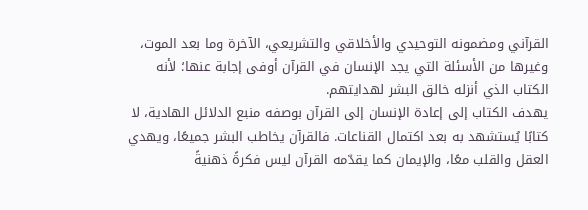القرآني ومضمونه التوحيدي والأخلاقي والتشريعي، الآخرة وما بعد الموت، وغيرها من الأسئلة التي يجد الإنسان في القرآن أوفى إجابة عنها؛ لأنه الكتاب الذي أنزله خالق البشر لهدايتهم.
يهدف الكتاب إلى إعادة الإنسان إلى القرآن بوصفه منبع الدلائل الهادية، لا كتابًا يُستشهد به بعد اكتمال القناعات. فالقرآن يخاطب البشر جميعًا، ويهدي العقل والقلب معًا، والإيمان كما يقدّمه القرآن ليس فكرةً ذهنيةً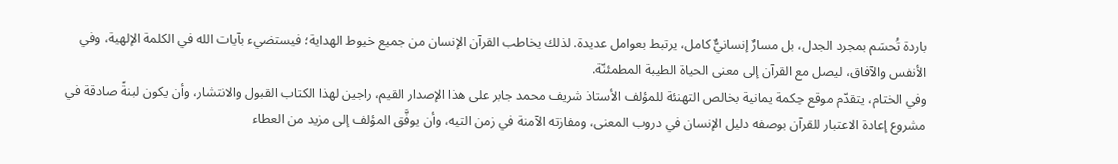باردة تُحسَم بمجرد الجدل، بل مسارٌ إنسانيٌّ كامل، يرتبط بعوامل عديدة. لذلك يخاطب القرآن الإنسان من جميع خيوط الهداية؛ فيستضيء بآيات الله في الكلمة الإلهية، وفي الأنفس والآفاق، ليصل مع القرآن إلى معنى الحياة الطيبة المطمئنّة.
وفي الختام، يتقدّم موقع حِكمة يمانية بخالص التهنئة للمؤلف الأستاذ شريف محمد جابر على هذا الإصدار القيم، راجين لهذا الكتاب القبول والانتشار، وأن يكون لبنةً صادقة في مشروع إعادة الاعتبار للقرآن بوصفه دليل الإنسان في دروب المعنى، ومفازته الآمنة في زمن التيه، وأن يوفَّق المؤلف إلى مزيد من العطاء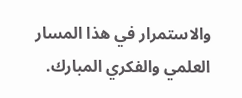والاستمرار في هذا المسار العلمي والفكري المبارك.